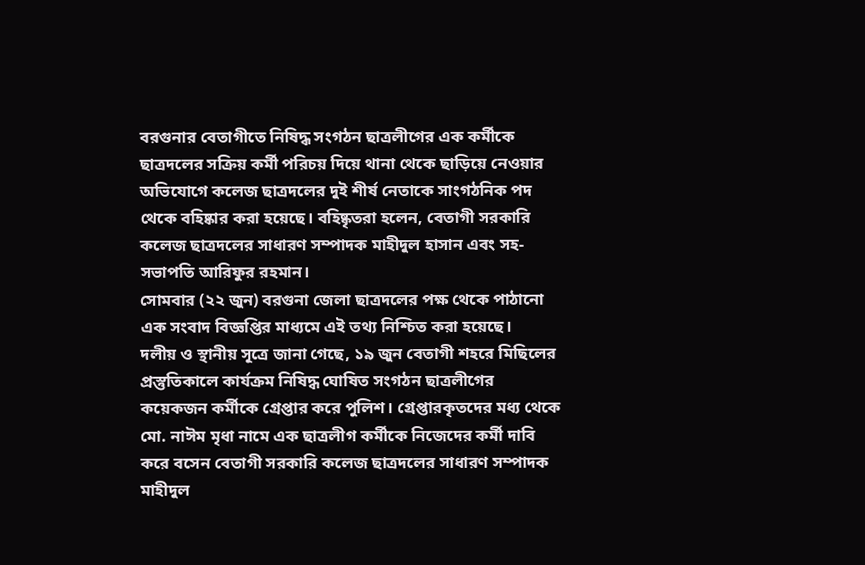বরগুনার বেতাগীতে নিষিদ্ধ সংগঠন ছাত্রলীগের এক কর্মীকে ছাত্রদলের সক্রিয় কর্মী পরিচয় দিয়ে থানা থেকে ছাড়িয়ে নেওয়ার অভিযোগে কলেজ ছাত্রদলের দুই শীর্ষ নেতাকে সাংগঠনিক পদ থেকে বহিষ্কার করা হয়েছে। বহিষ্কৃতরা হলেন, বেতাগী সরকারি কলেজ ছাত্রদলের সাধারণ সম্পাদক মাহীদুল হাসান এবং সহ-সভাপতি আরিফুর রহমান।
সোমবার (২২ জুন) বরগুনা জেলা ছাত্রদলের পক্ষ থেকে পাঠানো এক সংবাদ বিজ্ঞপ্তির মাধ্যমে এই তথ্য নিশ্চিত করা হয়েছে।
দলীয় ও স্থানীয় সূত্রে জানা গেছে, ১৯ জুন বেতাগী শহরে মিছিলের প্রস্তুতিকালে কার্যক্রম নিষিদ্ধ ঘোষিত সংগঠন ছাত্রলীগের কয়েকজন কর্মীকে গ্রেপ্তার করে পুলিশ। গ্রেপ্তারকৃতদের মধ্য থেকে মো. নাঈম মৃধা নামে এক ছাত্রলীগ কর্মীকে নিজেদের কর্মী দাবি করে বসেন বেতাগী সরকারি কলেজ ছাত্রদলের সাধারণ সম্পাদক মাহীদুল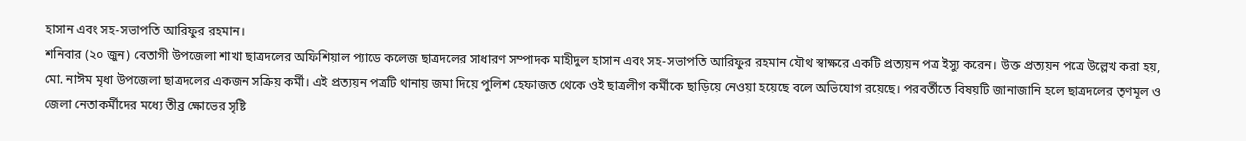হাসান এবং সহ-সভাপতি আরিফুর রহমান।
শনিবার (২০ জুন) বেতাগী উপজেলা শাখা ছাত্রদলের অফিশিয়াল প্যাডে কলেজ ছাত্রদলের সাধারণ সম্পাদক মাহীদুল হাসান এবং সহ-সভাপতি আরিফুর রহমান যৌথ স্বাক্ষরে একটি প্রত্যয়ন পত্র ইস্যু করেন। উক্ত প্রত্যয়ন পত্রে উল্লেখ করা হয়, মো. নাঈম মৃধা উপজেলা ছাত্রদলের একজন সক্রিয় কর্মী। এই প্রত্যয়ন পত্রটি থানায় জমা দিয়ে পুলিশ হেফাজত থেকে ওই ছাত্রলীগ কর্মীকে ছাড়িয়ে নেওয়া হয়েছে বলে অভিযোগ রয়েছে। পরবর্তীতে বিষয়টি জানাজানি হলে ছাত্রদলের তৃণমূল ও জেলা নেতাকর্মীদের মধ্যে তীব্র ক্ষোভের সৃষ্টি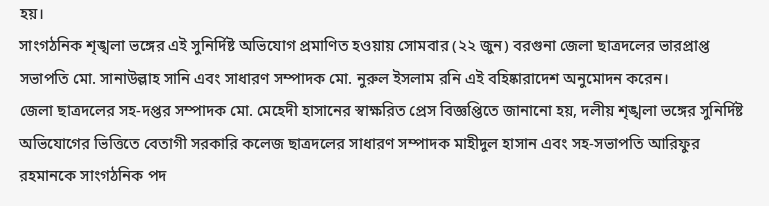হয়।
সাংগঠনিক শৃঙ্খলা ভঙ্গের এই সুনির্দিষ্ট অভিযোগ প্রমাণিত হওয়ায় সোমবার (২২ জুন) বরগুনা জেলা ছাত্রদলের ভারপ্রাপ্ত সভাপতি মো. সানাউল্লাহ সানি এবং সাধারণ সম্পাদক মো. নুরুল ইসলাম রনি এই বহিষ্কারাদেশ অনুমোদন করেন।
জেলা ছাত্রদলের সহ-দপ্তর সম্পাদক মো. মেহেদী হাসানের স্বাক্ষরিত প্রেস বিজ্ঞপ্তিতে জানানো হয়, দলীয় শৃঙ্খলা ভঙ্গের সুনির্দিষ্ট অভিযোগের ভিত্তিতে বেতাগী সরকারি কলেজ ছাত্রদলের সাধারণ সম্পাদক মাহীদুল হাসান এবং সহ-সভাপতি আরিফুর রহমানকে সাংগঠনিক পদ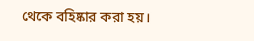থেকে বহিষ্কার করা হয়।